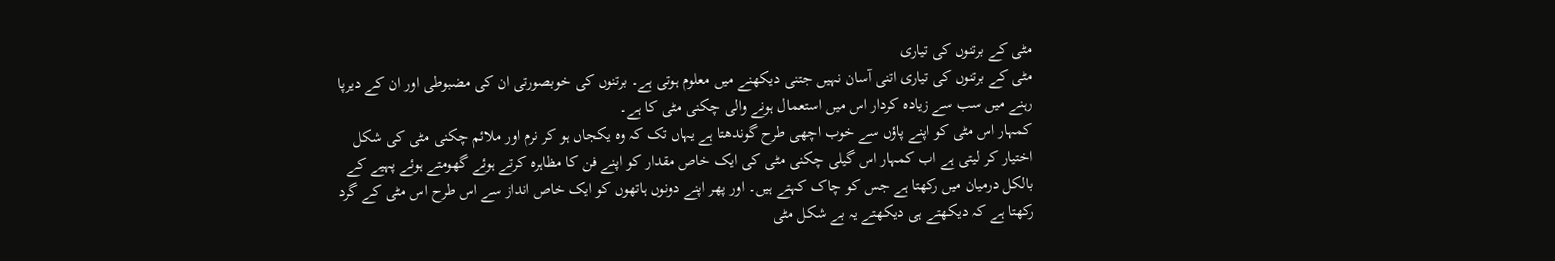مٹی کے برتنوں کی تیاری
مٹی کے برتنوں کی تیاری اتنی آسان نہیں جتنی دیکھنے میں معلوم ہوتی ہے۔ برتنوں کی خوبصورتی ان کی مضبوطی اور ان کے دیرپا رہنے میں سب سے زیادہ کردار اس میں استعمال ہونے والی چکنی مٹی کا ہے۔
کمہار اس مٹی کو اپنے پاؤں سے خوب اچھی طرح گوندھتا ہے یہاں تک کہ وہ یکجاں ہو کر نرم اور ملائم چکنی مٹی کی شکل اختیار کر لیتی ہے اب کمہار اس گیلی چکنی مٹی کی ایک خاص مقدار کو اپنے فن کا مظاہرہ کرتے ہوئے گھومتے ہوئے پہیے کے بالکل درمیان میں رکھتا ہے جس کو چاک کہتے ہیں۔ اور پھر اپنے دونوں ہاتھوں کو ایک خاص انداز سے اس طرح اس مٹی کے گرد رکھتا ہے کہ دیکھتے ہی دیکھتے یہ بے شکل مٹی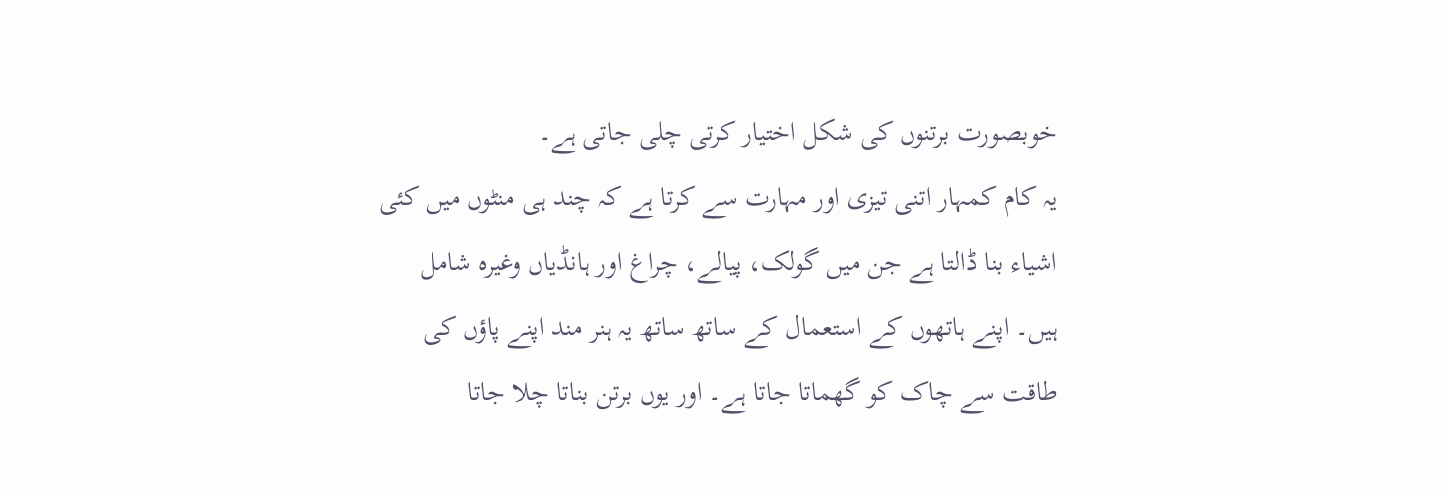خوبصورت برتنوں کی شکل اختیار کرتی چلی جاتی ہے۔
یہ کام کمہار اتنی تیزی اور مہارت سے کرتا ہے کہ چند ہی منٹوں میں کئی اشیاء بنا ڈالتا ہے جن میں گولک، پیالے، چراغ اور ہانڈیاں وغیرہ شامل ہیں۔ اپنے ہاتھوں کے استعمال کے ساتھ ساتھ یہ ہنر مند اپنے پاؤں کی طاقت سے چاک کو گھماتا جاتا ہے۔ اور یوں برتن بناتا چلا جاتا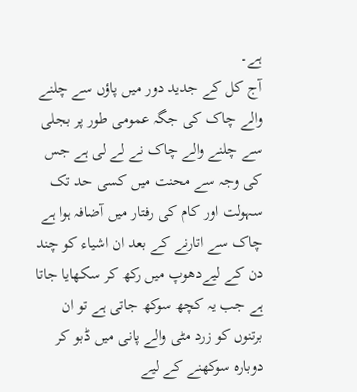ہے۔
آج کل کے جدید دور میں پاؤں سے چلنے والے چاک کی جگہ عمومی طور پر بجلی سے چلنے والے چاک نے لے لی ہے جس کی وجہ سے محنت میں کسی حد تک سہولت اور کام کی رفتار میں آضافہ ہوا ہے چاک سے اتارنے کے بعد ان اشیاء کو چند دن کے لیےدھوپ میں رکھ کر سکھایا جاتا ہے جب یہ کچھ سوکھ جاتی ہے تو ان برتنوں کو زرد مٹی والے پانی میں ڈبو کر دوبارہ سوکھنے کے لیے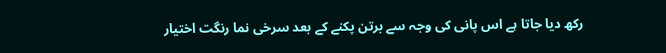رکھ دیا جاتا ہے اس پانی کی وجہ سے برتن پکنے کے بعد سرخی نما رنگت اختیار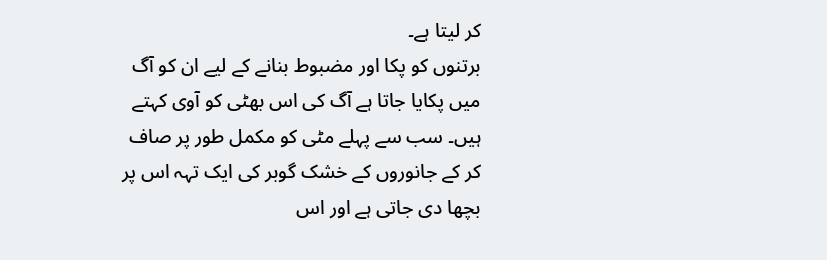کر لیتا ہے۔
برتنوں کو پکا اور مضبوط بنانے کے لیے ان کو آگ میں پکایا جاتا ہے آگ کی اس بھٹی کو آوی کہتے ہیں۔ سب سے پہلے مٹی کو مکمل طور پر صاف کر کے جانوروں کے خشک گوبر کی ایک تہہ اس پر بچھا دی جاتی ہے اور اس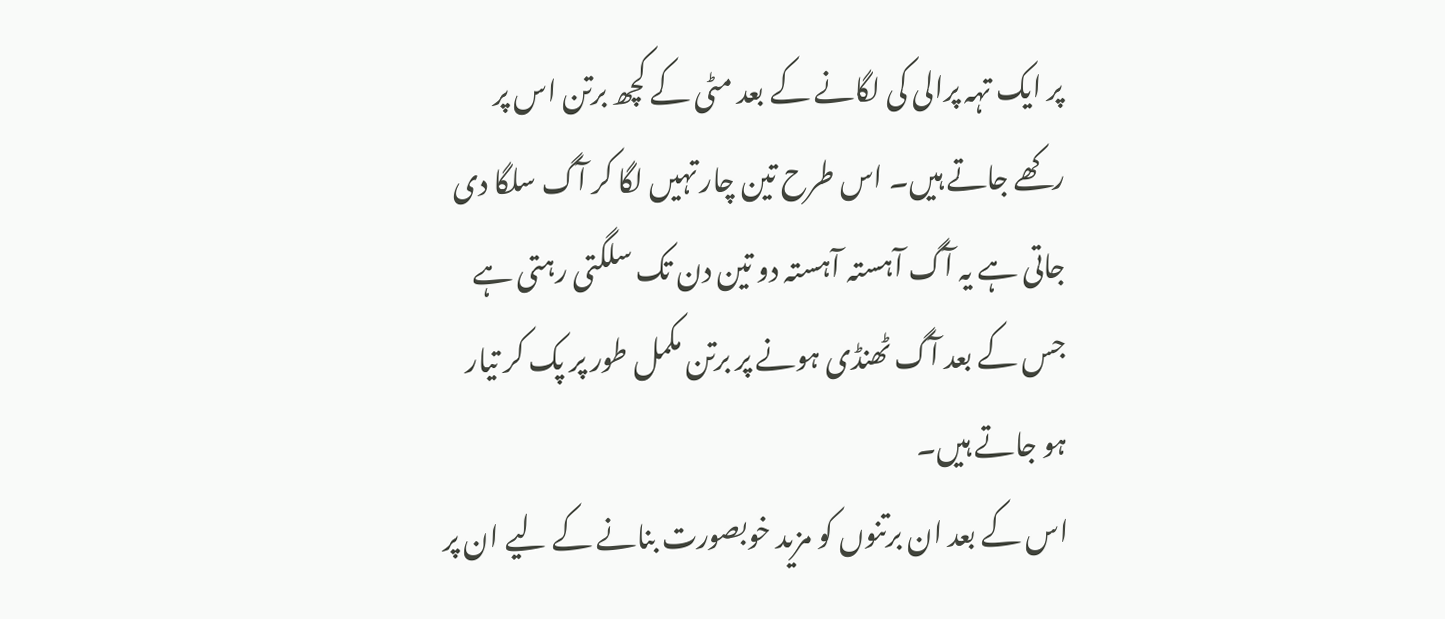پر ایک تہہ پرالی کی لگانے کے بعد مٹی کے کچھ برتن اس پر رکھے جاتے ہیں۔ اس طرح تین چار تہیں لگا کر آگ سلگا دی جاتی ہے یہ آگ آہستہ آہستہ دو تین دن تک سلگتی رہتی ہے جس کے بعد آگ ٹھنڈی ہونے پر برتن مکمل طور پر پک کر تیار ہو جاتے ہیں۔
اس کے بعد ان برتنوں کو مزید خوبصورت بنانے کے لیے ان پر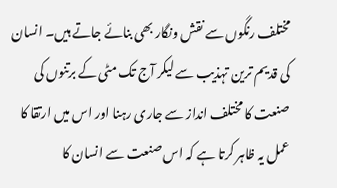مختلف رنگوں سے نقش ونگار بھی بنائے جاتے ہیں۔ انسان کی قدیم ترین تہذیب سے لیکر آج تک مٹی کے برتنوں کی صنعت کا مختلف انداز سے جاری رہنا اور اس میں ارتقا کا عمل یہ ظاہر کرتا ہے کہ اس صنعت سے انسان کا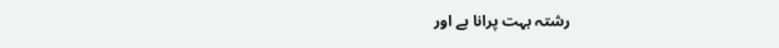رشتہ بہت پرانا ہے اور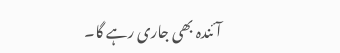آئندہ بھی جاری رہے گا۔